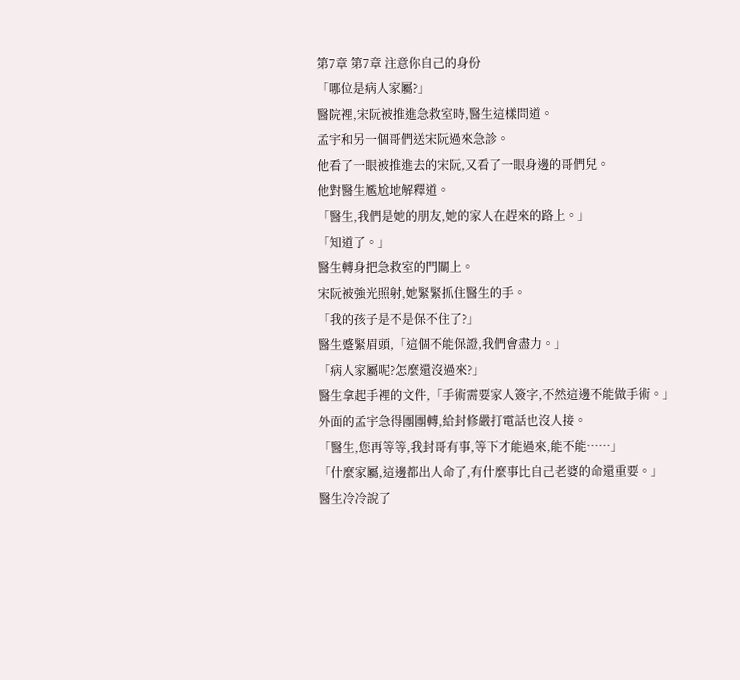第7章 第7章 注意你自己的身份
「哪位是病人家屬?」
醫院裡,宋阮被推進急救室時,醫生這樣問道。
孟宇和另一個哥們送宋阮過來急診。
他看了一眼被推進去的宋阮,又看了一眼身邊的哥們兒。
他對醫生尷尬地解釋道。
「醫生,我們是她的朋友,她的家人在趕來的路上。」
「知道了。」
醫生轉身把急救室的門關上。
宋阮被強光照射,她緊緊抓住醫生的手。
「我的孩子是不是保不住了?」
醫生蹙緊眉頭,「這個不能保證,我們會盡力。」
「病人家屬呢?怎麼還沒過來?」
醫生拿起手裡的文件,「手術需要家人簽字,不然這邊不能做手術。」
外面的孟宇急得團團轉,給封修嚴打電話也沒人接。
「醫生,您再等等,我封哥有事,等下才能過來,能不能……」
「什麼家屬,這邊都出人命了,有什麼事比自己老婆的命還重要。」
醫生冷冷說了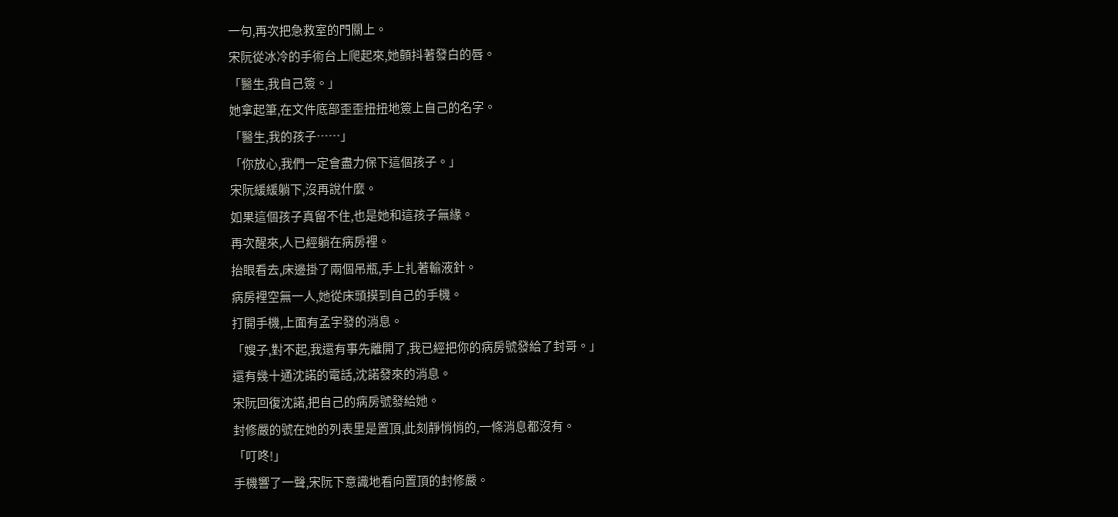一句,再次把急救室的門關上。
宋阮從冰冷的手術台上爬起來,她顫抖著發白的唇。
「醫生,我自己簽。」
她拿起筆,在文件底部歪歪扭扭地簽上自己的名字。
「醫生,我的孩子……」
「你放心,我們一定會盡力保下這個孩子。」
宋阮緩緩躺下,沒再說什麼。
如果這個孩子真留不住,也是她和這孩子無緣。
再次醒來,人已經躺在病房裡。
抬眼看去,床邊掛了兩個吊瓶,手上扎著輸液針。
病房裡空無一人,她從床頭摸到自己的手機。
打開手機,上面有孟宇發的消息。
「嫂子,對不起,我還有事先離開了,我已經把你的病房號發給了封哥。」
還有幾十通沈諾的電話,沈諾發來的消息。
宋阮回復沈諾,把自己的病房號發給她。
封修嚴的號在她的列表里是置頂,此刻靜悄悄的,一條消息都沒有。
「叮咚!」
手機響了一聲,宋阮下意識地看向置頂的封修嚴。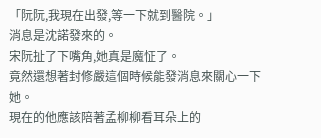「阮阮,我現在出發,等一下就到醫院。」
消息是沈諾發來的。
宋阮扯了下嘴角,她真是魔怔了。
竟然還想著封修嚴這個時候能發消息來關心一下她。
現在的他應該陪著孟柳柳看耳朵上的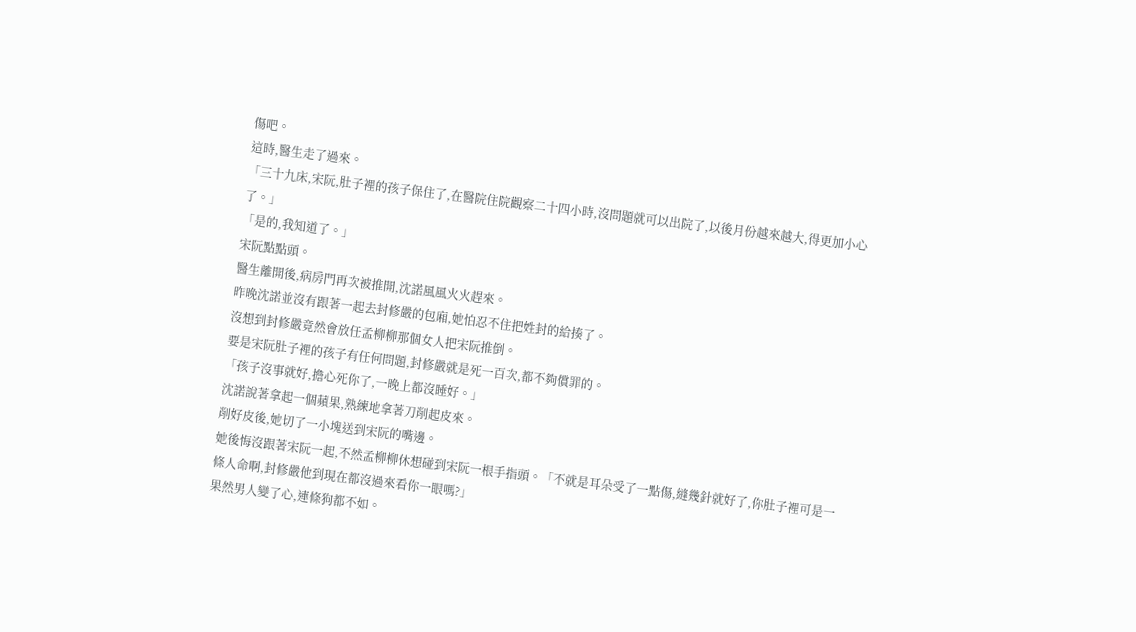傷吧。
這時,醫生走了過來。
「三十九床,宋阮,肚子裡的孩子保住了,在醫院住院觀察二十四小時,沒問題就可以出院了,以後月份越來越大,得更加小心了。」
「是的,我知道了。」
宋阮點點頭。
醫生離開後,病房門再次被推開,沈諾風風火火趕來。
昨晚沈諾並沒有跟著一起去封修嚴的包廂,她怕忍不住把姓封的給揍了。
沒想到封修嚴竟然會放任孟柳柳那個女人把宋阮推倒。
要是宋阮肚子裡的孩子有任何問題,封修嚴就是死一百次,都不夠償罪的。
「孩子沒事就好,擔心死你了,一晚上都沒睡好。」
沈諾說著拿起一個蘋果,熟練地拿著刀削起皮來。
削好皮後,她切了一小塊送到宋阮的嘴邊。
她後悔沒跟著宋阮一起,不然孟柳柳休想碰到宋阮一根手指頭。「不就是耳朵受了一點傷,縫幾針就好了,你肚子裡可是一條人命啊,封修嚴他到現在都沒過來看你一眼嗎?」
果然男人變了心,連條狗都不如。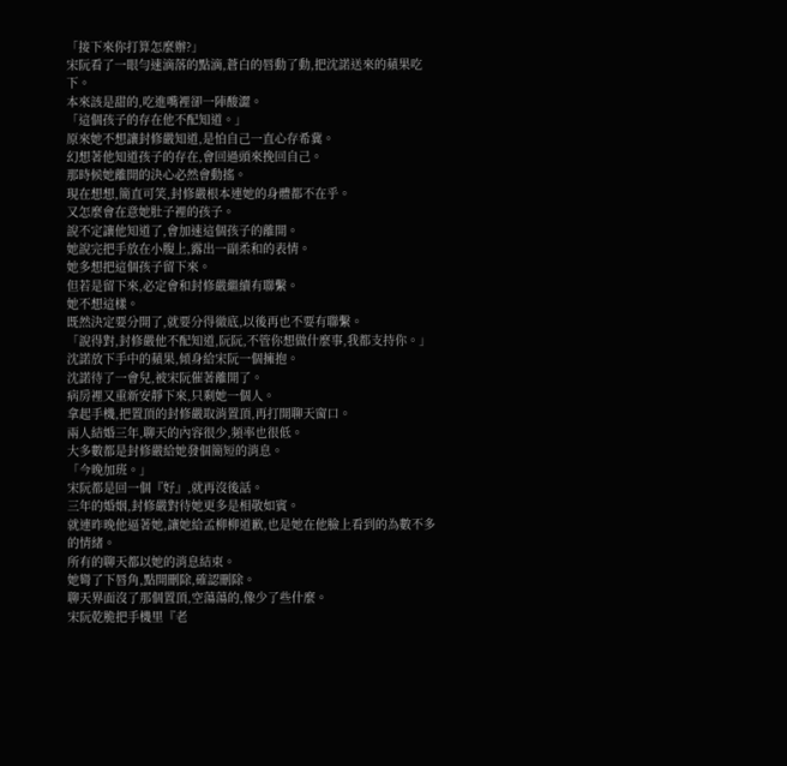「接下來你打算怎麼辦?」
宋阮看了一眼勻速滴落的點滴,蒼白的唇動了動,把沈諾送來的蘋果吃下。
本來該是甜的,吃進嘴裡卻一陣酸澀。
「這個孩子的存在他不配知道。」
原來她不想讓封修嚴知道,是怕自己一直心存希冀。
幻想著他知道孩子的存在,會回過頭來挽回自己。
那時候她離開的決心必然會動搖。
現在想想,簡直可笑,封修嚴根本連她的身體都不在乎。
又怎麼會在意她肚子裡的孩子。
說不定讓他知道了,會加速這個孩子的離開。
她說完把手放在小腹上,露出一副柔和的表情。
她多想把這個孩子留下來。
但若是留下來,必定會和封修嚴繼續有聯繫。
她不想這樣。
既然決定要分開了,就要分得徹底,以後再也不要有聯繫。
「說得對,封修嚴他不配知道,阮阮,不管你想做什麼事,我都支持你。」
沈諾放下手中的蘋果,傾身給宋阮一個擁抱。
沈諾待了一會兒,被宋阮催著離開了。
病房裡又重新安靜下來,只剩她一個人。
拿起手機,把置頂的封修嚴取消置頂,再打開聊天窗口。
兩人結婚三年,聊天的內容很少,頻率也很低。
大多數都是封修嚴給她發個簡短的消息。
「今晚加班。」
宋阮都是回一個『好』,就再沒後話。
三年的婚姻,封修嚴對待她更多是相敬如賓。
就連昨晚他逼著她,讓她給孟柳柳道歉,也是她在他臉上看到的為數不多的情緒。
所有的聊天都以她的消息結束。
她彎了下唇角,點開刪除,確認刪除。
聊天界面沒了那個置頂,空蕩蕩的,像少了些什麼。
宋阮乾脆把手機里『老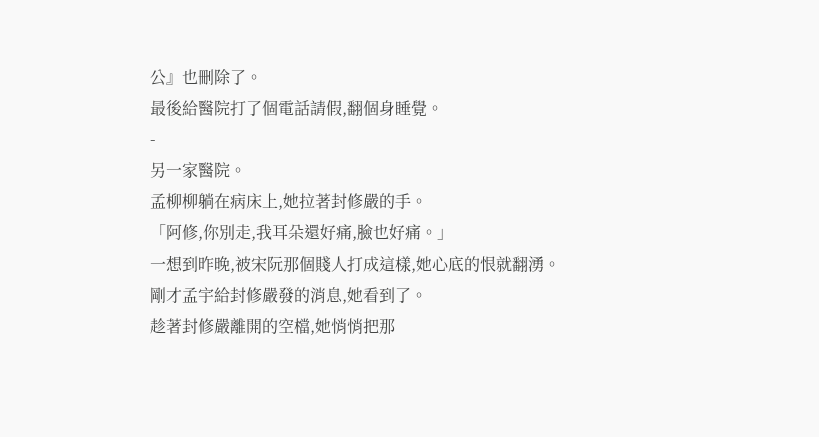公』也刪除了。
最後給醫院打了個電話請假,翻個身睡覺。
-
另一家醫院。
孟柳柳躺在病床上,她拉著封修嚴的手。
「阿修,你別走,我耳朵還好痛,臉也好痛。」
一想到昨晚,被宋阮那個賤人打成這樣,她心底的恨就翻湧。
剛才孟宇給封修嚴發的消息,她看到了。
趁著封修嚴離開的空檔,她悄悄把那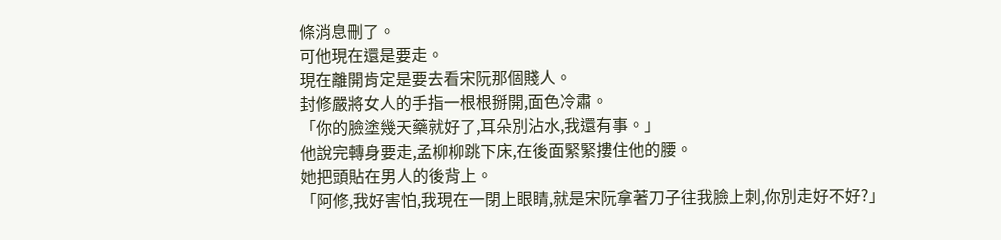條消息刪了。
可他現在還是要走。
現在離開肯定是要去看宋阮那個賤人。
封修嚴將女人的手指一根根掰開,面色冷肅。
「你的臉塗幾天藥就好了,耳朵別沾水,我還有事。」
他說完轉身要走,孟柳柳跳下床,在後面緊緊摟住他的腰。
她把頭貼在男人的後背上。
「阿修,我好害怕,我現在一閉上眼睛,就是宋阮拿著刀子往我臉上刺,你別走好不好?」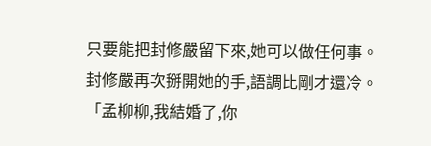只要能把封修嚴留下來,她可以做任何事。
封修嚴再次掰開她的手,語調比剛才還冷。
「孟柳柳,我結婚了,你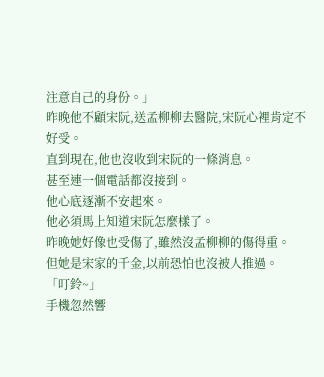注意自己的身份。」
昨晚他不顧宋阮,送孟柳柳去醫院,宋阮心裡肯定不好受。
直到現在,他也沒收到宋阮的一條消息。
甚至連一個電話都沒接到。
他心底逐漸不安起來。
他必須馬上知道宋阮怎麼樣了。
昨晚她好像也受傷了,雖然沒孟柳柳的傷得重。
但她是宋家的千金,以前恐怕也沒被人推過。
「叮鈴~」
手機忽然響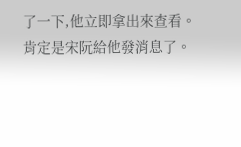了一下,他立即拿出來查看。
肯定是宋阮給他發消息了。